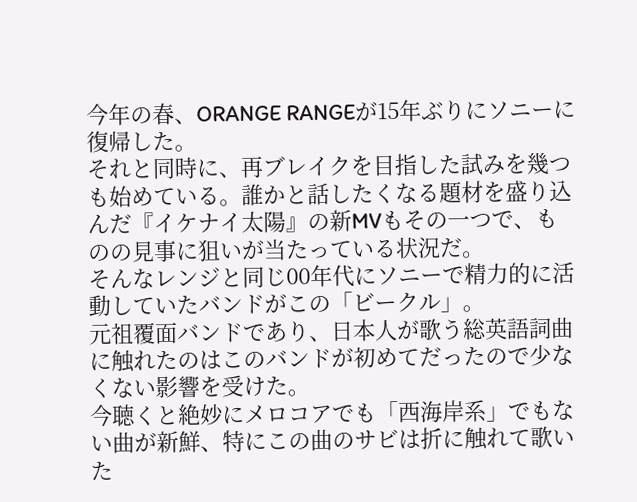今年の春、ORANGE RANGEが15年ぶりにソニーに復帰した。
それと同時に、再ブレイクを目指した試みを幾つも始めている。誰かと話したくなる題材を盛り込んだ『イケナイ太陽』の新MVもその一つで、ものの見事に狙いが当たっている状況だ。
そんなレンジと同じ00年代にソニーで精力的に活動していたバンドがこの「ビークル」。
元祖覆面バンドであり、日本人が歌う総英語詞曲に触れたのはこのバンドが初めてだったので少なくない影響を受けた。
今聴くと絶妙にメロコアでも「西海岸系」でもない曲が新鮮、特にこの曲のサビは折に触れて歌いた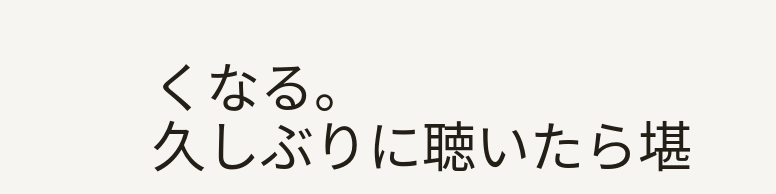くなる。
久しぶりに聴いたら堪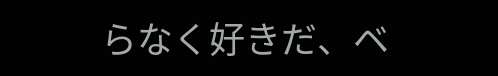らなく好きだ、ベ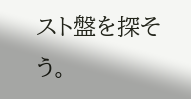スト盤を探そう。